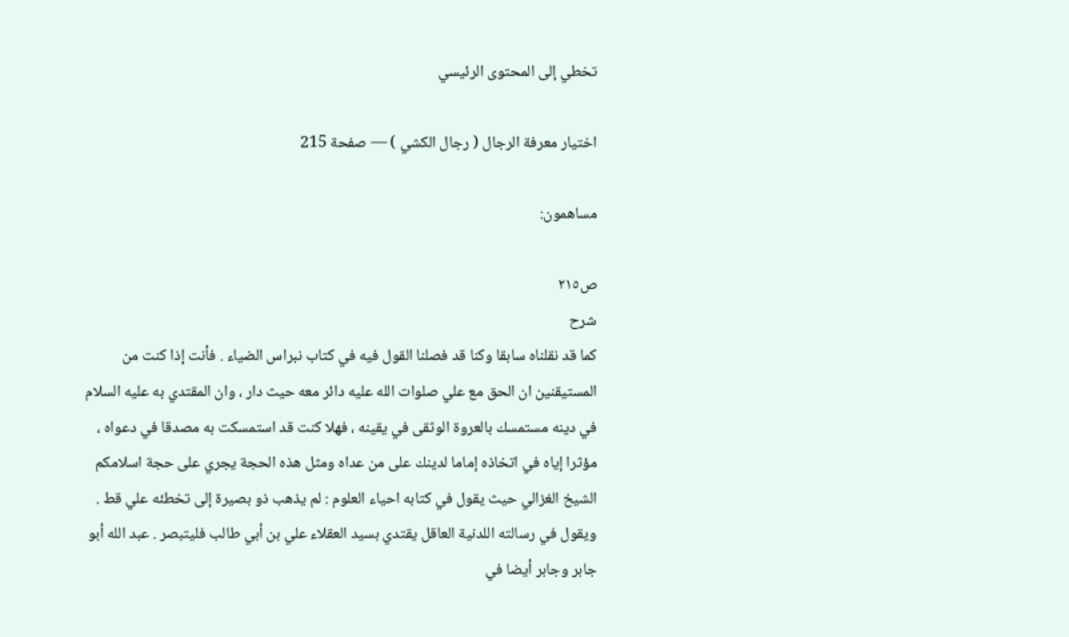تخطي إلى المحتوى الرئيسي

اختيار معرفة الرجال ( رجال الكشي ) — صفحة 215

مساهمون:

ص٢١٥
شرح
كما قد نقلناه سابقا وكنا قد فصلنا القول فيه في كتاب نبراس الضياء . فأنت إذا كنت من المستيقنين ان الحق مع علي صلوات الله عليه دائر معه حيث دار ، وان المقتدي به عليه السلام في دينه مستمسك بالعروة الوثقى في يقينه ، فهلا كنت قد استمسكت به مصدقا في دعواه ، مؤثرا إياه في اتخاذه إماما لدينك على من عداه ومثل هذه الحجة يجري على حجة اسلامكم الشيخ الغزالي حيث يقول في كتابه احياء العلوم : لم يذهب ذو بصيرة إلى تخطئه علي قط . ويقول في رسالته اللدنية العاقل يقتدي بسيد العقلاء علي بن أبي طالب فليتبصر . عبد الله أبو جابر وجابر أيضا في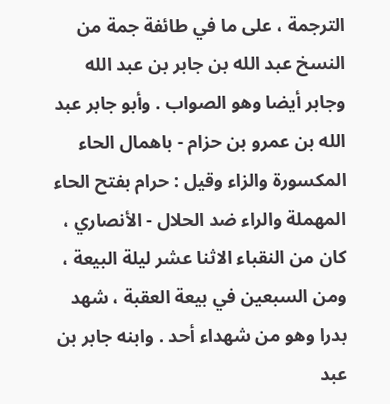الترجمة ، على ما في طائفة جمة من النسخ عبد الله بن جابر بن عبد الله وجابر أيضا وهو الصواب . وأبو جابر عبد الله بن عمرو بن حزام - باهمال الحاء المكسورة والزاء وقيل : حرام بفتح الحاء المهملة والراء ضد الحلال - الأنصاري ، كان من النقباء الاثنا عشر ليلة البيعة ، ومن السبعين في بيعة العقبة ، شهد بدرا وهو من شهداء أحد . وابنه جابر بن عبد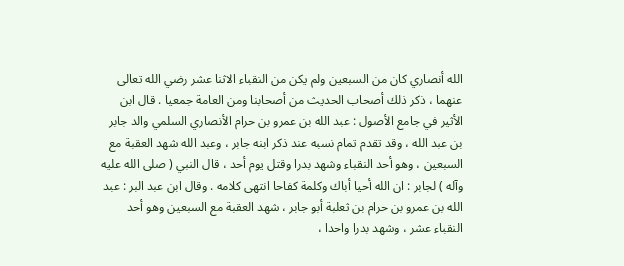الله أنصاري كان من السبعين ولم يكن من النقباء الاثنا عشر رضي الله تعالى عنهما ، ذكر ذلك أصحاب الحديث من أصحابنا ومن العامة جمعيا . قال ابن الأثير في جامع الأصول : عبد الله بن عمرو بن حرام الأنصاري السلمي والد جابر بن عبد الله ، وقد تقدم تمام نسبه عند ذكر ابنه جابر ، وعبد الله شهد العقبة مع السبعين ، وهو أحد النقباء وشهد بدرا وقتل يوم أحد ، قال النبي ( صلى الله عليه وآله ) لجابر : ان الله أحيا أباك وكلمة كفاحا انتهى كلامه . وقال ابن عبد البر : عبد الله بن عمرو بن حرام بن ثعلبة أبو جابر ، شهد العقبة مع السبعين وهو أحد النقباء عشر ، وشهد بدرا واحدا ،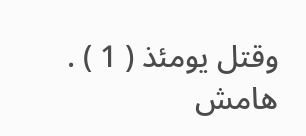وقتل يومئذ ( 1 ) .
هامش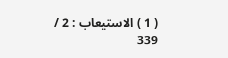( 1 ) الاستيعاب : 2 / 339